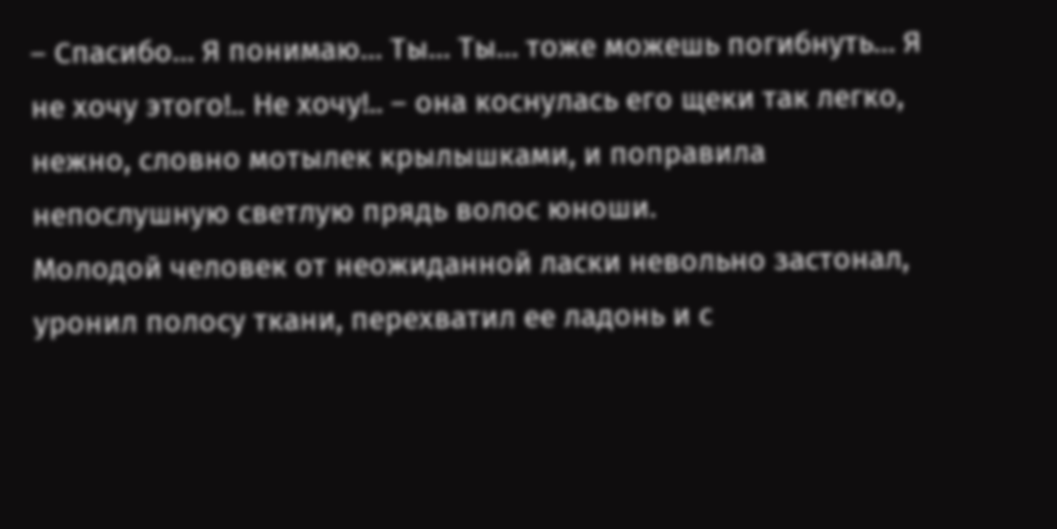– Спасибо… Я понимаю… Ты… Ты… тоже можешь погибнуть… Я не хочу этого!.. Не хочу!.. – она коснулась его щеки так легко, нежно, словно мотылек крылышками, и поправила непослушную светлую прядь волос юноши.
Молодой человек от неожиданной ласки невольно застонал, уронил полосу ткани, перехватил ее ладонь и с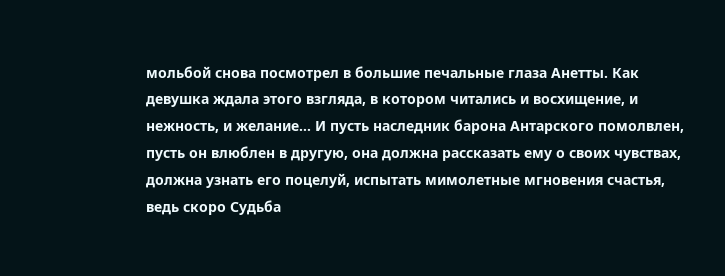мольбой снова посмотрел в большие печальные глаза Анетты. Как девушка ждала этого взгляда, в котором читались и восхищение, и нежность, и желание… И пусть наследник барона Антарского помолвлен, пусть он влюблен в другую, она должна рассказать ему о своих чувствах, должна узнать его поцелуй, испытать мимолетные мгновения счастья, ведь скоро Судьба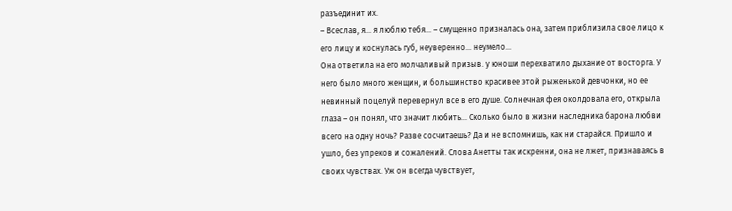разъединит их.
– Всеслав, я… я люблю тебя… – смущенно призналась она, затем приблизила свое лицо к его лицу и коснулась губ, неуверенно… неумело…
Она ответила на его молчаливый призыв. у юноши перехватило дыхание от восторга. У него было много женщин, и большинство красивее этой рыженькой девчонки, но ее невинный поцелуй перевернул все в его душе. Солнечная фея околдовала его, открыла глаза – он понял, что значит любить… Сколько было в жизни наследника барона любви всего на одну ночь? Разве сосчитаешь? Да и не вспомнишь, как ни старайся. Пришло и ушло, без упреков и сожалений. Слова Анетты так искренни, она не лжет, признаваясь в своих чувствах. Уж он всегда чувствует,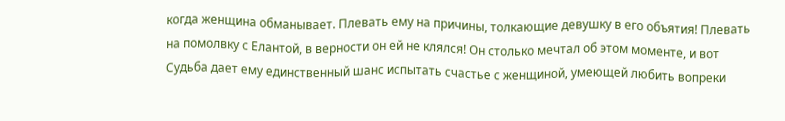когда женщина обманывает. Плевать ему на причины, толкающие девушку в его объятия! Плевать на помолвку с Елантой, в верности он ей не клялся! Он столько мечтал об этом моменте, и вот Судьба дает ему единственный шанс испытать счастье с женщиной, умеющей любить вопреки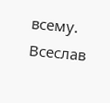всему. Всеслав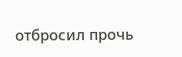отбросил прочь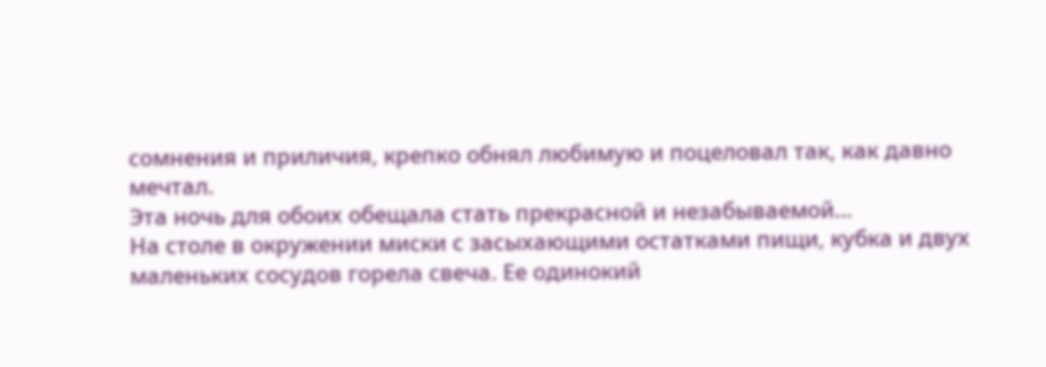сомнения и приличия, крепко обнял любимую и поцеловал так, как давно мечтал.
Эта ночь для обоих обещала стать прекрасной и незабываемой…
На столе в окружении миски с засыхающими остатками пищи, кубка и двух маленьких сосудов горела свеча. Ее одинокий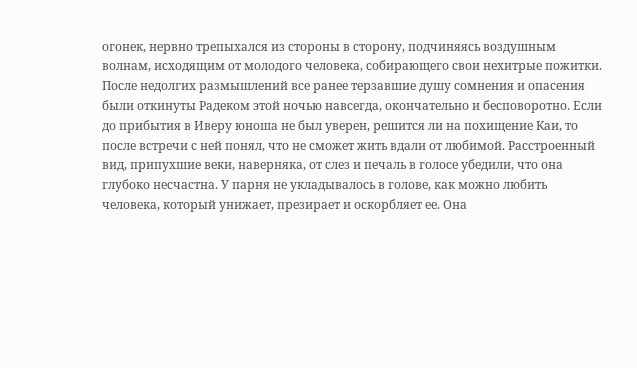огонек, нервно трепыхался из стороны в сторону, подчиняясь воздушным волнам, исходящим от молодого человека, собирающего свои нехитрые пожитки. После недолгих размышлений все ранее терзавшие душу сомнения и опасения были откинуты Радеком этой ночью навсегда, окончательно и бесповоротно. Если до прибытия в Иверу юноша не был уверен, решится ли на похищение Каи, то после встречи с ней понял, что не сможет жить вдали от любимой. Расстроенный вид, припухшие веки, наверняка, от слез и печаль в голосе убедили, что она глубоко несчастна. У парня не укладывалось в голове, как можно любить человека, который унижает, презирает и оскорбляет ее. Она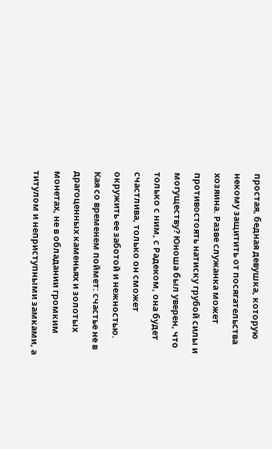простая, бедная девушка, которую некому защитить от посягательства хозяина. Разве служанка может противостоять натиску грубой силы и могуществу? Юноша был уверен, что только с ним, с Радеком, она будет счастлива, только он сможет окружить ее заботой и нежностью. Кая со временем поймет: счастье не в драгоценных каменьях и золотых монетах, не в обладании громким титулом и неприступными замками, а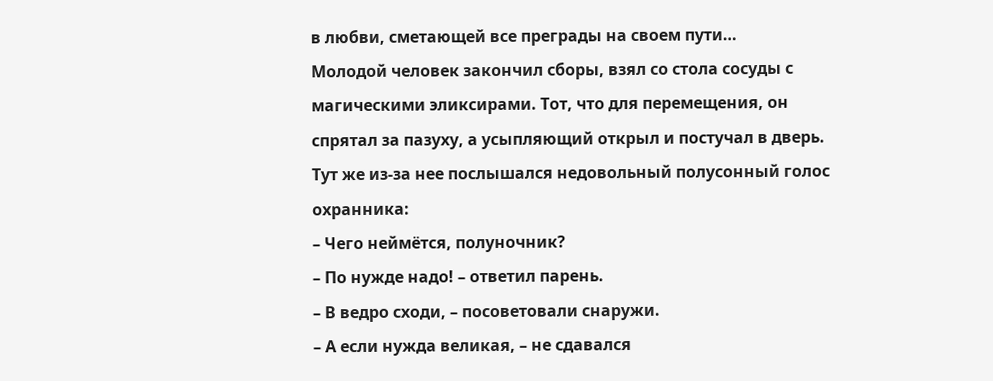в любви, сметающей все преграды на своем пути…
Молодой человек закончил сборы, взял со стола сосуды с магическими эликсирами. Тот, что для перемещения, он спрятал за пазуху, а усыпляющий открыл и постучал в дверь. Тут же из-за нее послышался недовольный полусонный голос охранника:
– Чего неймётся, полуночник?
– По нужде надо! – ответил парень.
– В ведро сходи, – посоветовали снаружи.
– А если нужда великая, – не сдавался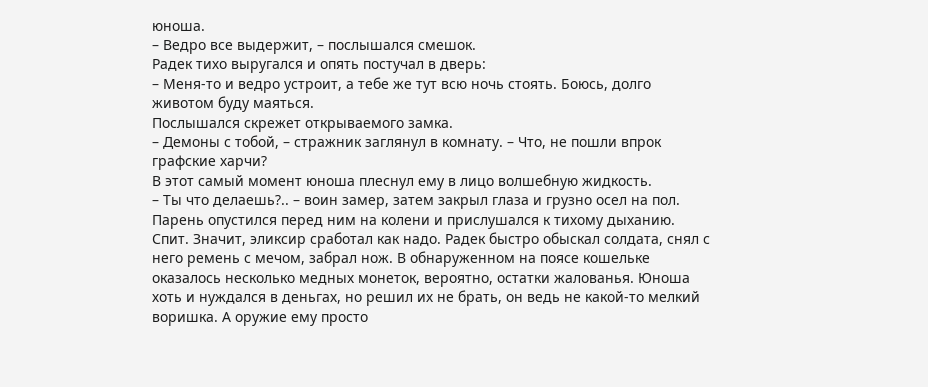юноша.
– Ведро все выдержит, – послышался смешок.
Радек тихо выругался и опять постучал в дверь:
– Меня-то и ведро устроит, а тебе же тут всю ночь стоять. Боюсь, долго животом буду маяться.
Послышался скрежет открываемого замка.
– Демоны с тобой, – стражник заглянул в комнату. – Что, не пошли впрок графские харчи?
В этот самый момент юноша плеснул ему в лицо волшебную жидкость.
– Ты что делаешь?.. – воин замер, затем закрыл глаза и грузно осел на пол.
Парень опустился перед ним на колени и прислушался к тихому дыханию. Спит. Значит, эликсир сработал как надо. Радек быстро обыскал солдата, снял с него ремень с мечом, забрал нож. В обнаруженном на поясе кошельке оказалось несколько медных монеток, вероятно, остатки жалованья. Юноша хоть и нуждался в деньгах, но решил их не брать, он ведь не какой-то мелкий воришка. А оружие ему просто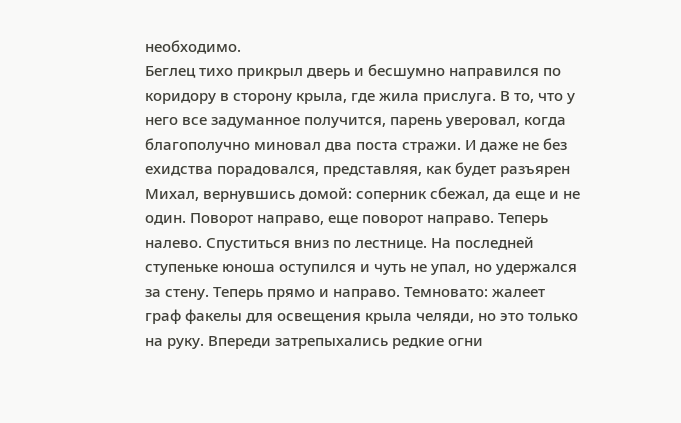необходимо.
Беглец тихо прикрыл дверь и бесшумно направился по коридору в сторону крыла, где жила прислуга. В то, что у него все задуманное получится, парень уверовал, когда благополучно миновал два поста стражи. И даже не без ехидства порадовался, представляя, как будет разъярен Михал, вернувшись домой: соперник сбежал, да еще и не один. Поворот направо, еще поворот направо. Теперь налево. Спуститься вниз по лестнице. На последней ступеньке юноша оступился и чуть не упал, но удержался за стену. Теперь прямо и направо. Темновато: жалеет граф факелы для освещения крыла челяди, но это только на руку. Впереди затрепыхались редкие огни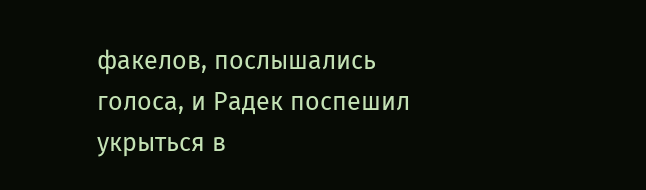факелов, послышались голоса, и Радек поспешил укрыться в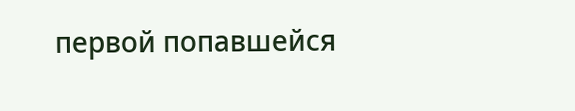первой попавшейся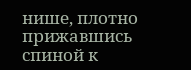нише, плотно прижавшись спиной к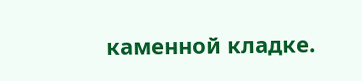каменной кладке.